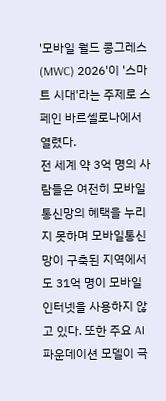'모바일 월드 콩그레스(MWC) 2026'이 '스마트 시대'라는 주제로 스페인 바르셀로나에서 열렸다.
전 세계 약 3억 명의 사람들은 여전히 모바일통신망의 혜택을 누리지 못하며 모바일통신망이 구축된 지역에서도 31억 명이 모바일 인터넷을 사용하지 않고 있다. 또한 주요 AI 파운데이션 모델이 극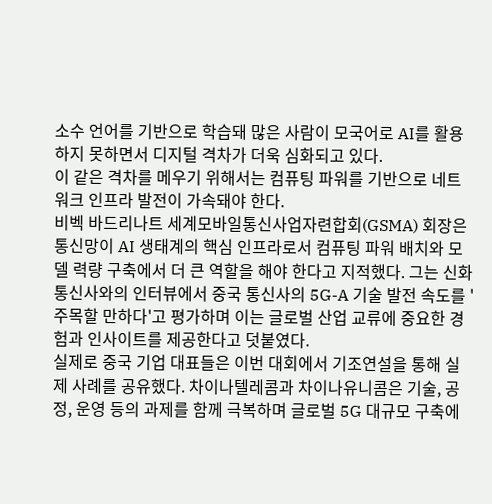소수 언어를 기반으로 학습돼 많은 사람이 모국어로 AI를 활용하지 못하면서 디지털 격차가 더욱 심화되고 있다.
이 같은 격차를 메우기 위해서는 컴퓨팅 파워를 기반으로 네트워크 인프라 발전이 가속돼야 한다.
비벡 바드리나트 세계모바일통신사업자련합회(GSMA) 회장은 통신망이 AI 생태계의 핵심 인프라로서 컴퓨팅 파워 배치와 모델 력량 구축에서 더 큰 역할을 해야 한다고 지적했다. 그는 신화통신사와의 인터뷰에서 중국 통신사의 5G-A 기술 발전 속도를 '주목할 만하다'고 평가하며 이는 글로벌 산업 교류에 중요한 경험과 인사이트를 제공한다고 덧붙였다.
실제로 중국 기업 대표들은 이번 대회에서 기조연설을 통해 실제 사례를 공유했다. 차이나텔레콤과 차이나유니콤은 기술, 공정, 운영 등의 과제를 함께 극복하며 글로벌 5G 대규모 구축에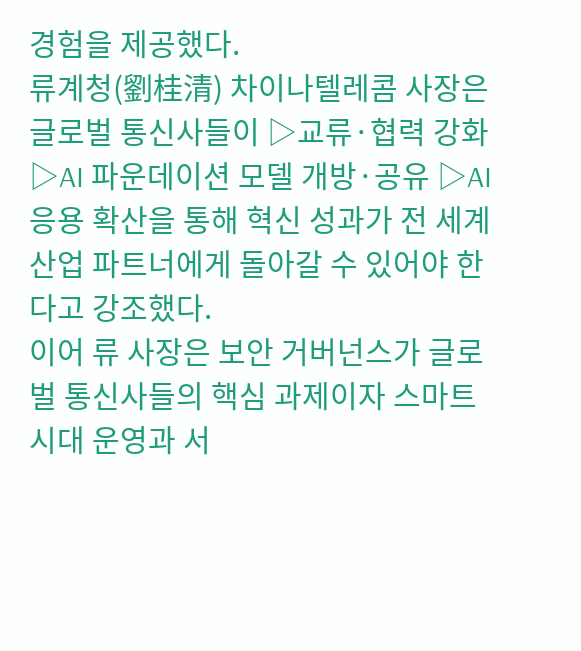경험을 제공했다.
류계청(劉桂清) 차이나텔레콤 사장은 글로벌 통신사들이 ▷교류·협력 강화 ▷AI 파운데이션 모델 개방·공유 ▷AI 응용 확산을 통해 혁신 성과가 전 세계 산업 파트너에게 돌아갈 수 있어야 한다고 강조했다.
이어 류 사장은 보안 거버넌스가 글로벌 통신사들의 핵심 과제이자 스마트 시대 운영과 서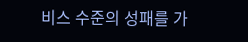비스 수준의 성패를 가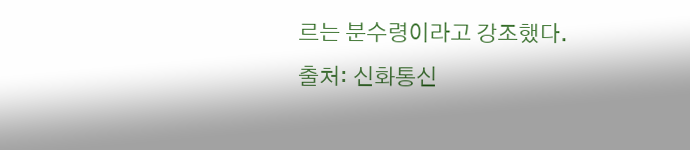르는 분수령이라고 강조했다.
출처: 신화통신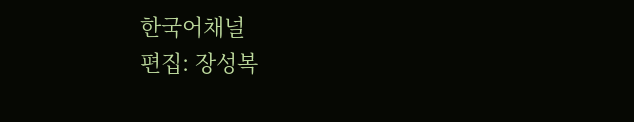한국어채널
편집: 장성복